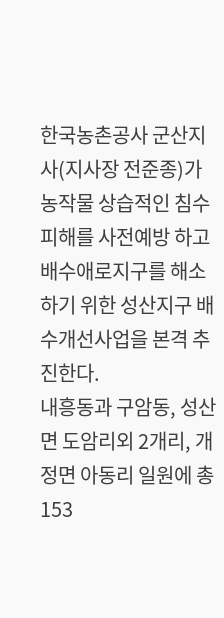한국농촌공사 군산지사(지사장 전준종)가 농작물 상습적인 침수피해를 사전예방 하고 배수애로지구를 해소하기 위한 성산지구 배수개선사업을 본격 추진한다.
내흥동과 구암동, 성산면 도암리외 2개리, 개정면 아동리 일원에 총153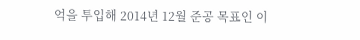억을 투입해 2014년 12월 준공 목표인 이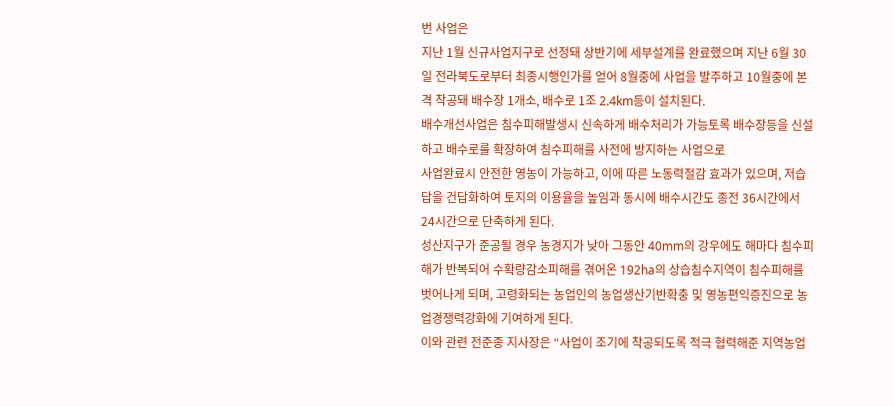번 사업은
지난 1월 신규사업지구로 선정돼 상반기에 세부설계를 완료했으며 지난 6월 30일 전라북도로부터 최종시행인가를 얻어 8월중에 사업을 발주하고 10월중에 본격 착공돼 배수장 1개소, 배수로 1조 2.4km등이 설치된다.
배수개선사업은 침수피해발생시 신속하게 배수처리가 가능토록 배수장등을 신설하고 배수로를 확장하여 침수피해를 사전에 방지하는 사업으로
사업완료시 안전한 영농이 가능하고, 이에 따른 노동력절감 효과가 있으며, 저습답을 건답화하여 토지의 이용율을 높임과 동시에 배수시간도 종전 36시간에서 24시간으로 단축하게 된다.
성산지구가 준공될 경우 농경지가 낮아 그동안 40mm의 강우에도 해마다 침수피해가 반복되어 수확량감소피해를 겪어온 192ha의 상습침수지역이 침수피해를 벗어나게 되며, 고령화되는 농업인의 농업생산기반확충 및 영농편익증진으로 농업경쟁력강화에 기여하게 된다.
이와 관련 전준종 지사장은 “사업이 조기에 착공되도록 적극 협력해준 지역농업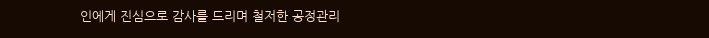인에게 진심으로 감사를 드리며 철저한 공정관리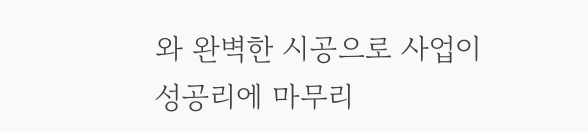와 완벽한 시공으로 사업이 성공리에 마무리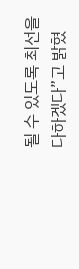될 수 있도록 최선을 다하겠다”고 밝혔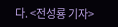다. <전성룡 기자>